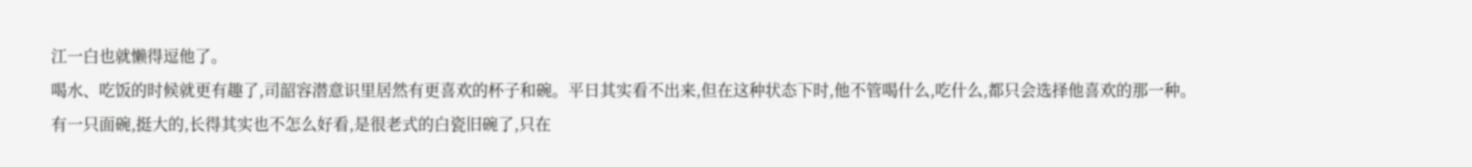江一白也就懒得逗他了。
喝水、吃饭的时候就更有趣了,司韶容潜意识里居然有更喜欢的杯子和碗。平日其实看不出来,但在这种状态下时,他不管喝什么,吃什么,都只会选择他喜欢的那一种。
有一只面碗,挺大的,长得其实也不怎么好看,是很老式的白瓷旧碗了,只在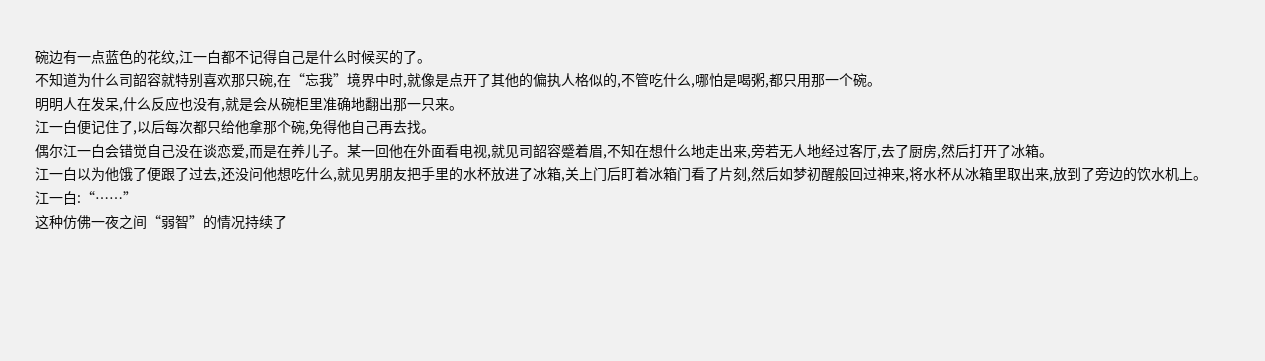碗边有一点蓝色的花纹,江一白都不记得自己是什么时候买的了。
不知道为什么司韶容就特别喜欢那只碗,在“忘我”境界中时,就像是点开了其他的偏执人格似的,不管吃什么,哪怕是喝粥,都只用那一个碗。
明明人在发呆,什么反应也没有,就是会从碗柜里准确地翻出那一只来。
江一白便记住了,以后每次都只给他拿那个碗,免得他自己再去找。
偶尔江一白会错觉自己没在谈恋爱,而是在养儿子。某一回他在外面看电视,就见司韶容蹙着眉,不知在想什么地走出来,旁若无人地经过客厅,去了厨房,然后打开了冰箱。
江一白以为他饿了便跟了过去,还没问他想吃什么,就见男朋友把手里的水杯放进了冰箱,关上门后盯着冰箱门看了片刻,然后如梦初醒般回过神来,将水杯从冰箱里取出来,放到了旁边的饮水机上。
江一白:“……”
这种仿佛一夜之间“弱智”的情况持续了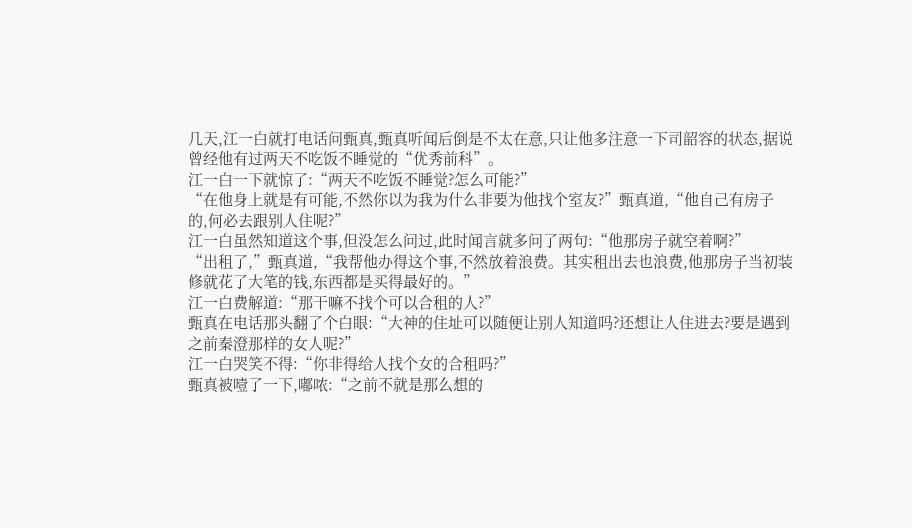几天,江一白就打电话问甄真,甄真听闻后倒是不太在意,只让他多注意一下司韶容的状态,据说曾经他有过两天不吃饭不睡觉的“优秀前科”。
江一白一下就惊了:“两天不吃饭不睡觉?怎么可能?”
“在他身上就是有可能,不然你以为我为什么非要为他找个室友?”甄真道,“他自己有房子的,何必去跟别人住呢?”
江一白虽然知道这个事,但没怎么问过,此时闻言就多问了两句:“他那房子就空着啊?”
“出租了,”甄真道,“我帮他办得这个事,不然放着浪费。其实租出去也浪费,他那房子当初装修就花了大笔的钱,东西都是买得最好的。”
江一白费解道:“那干嘛不找个可以合租的人?”
甄真在电话那头翻了个白眼:“大神的住址可以随便让别人知道吗?还想让人住进去?要是遇到之前秦澄那样的女人呢?”
江一白哭笑不得:“你非得给人找个女的合租吗?”
甄真被噎了一下,嘟哝:“之前不就是那么想的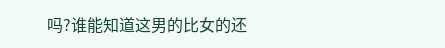吗?谁能知道这男的比女的还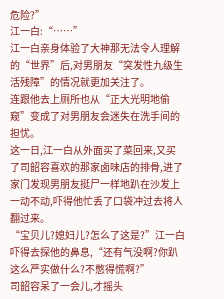危险?”
江一白:“……”
江一白亲身体验了大神那无法令人理解的“世界”后,对男朋友“突发性九级生活残障”的情况就更加关注了。
连跟他去上厕所也从“正大光明地偷窥”变成了对男朋友会迷失在洗手间的担忧。
这一日,江一白从外面买了菜回来,又买了司韶容喜欢的那家卤味店的排骨,进了家门发现男朋友挺尸一样地趴在沙发上一动不动,吓得他忙丢了口袋冲过去将人翻过来。
“宝贝儿?媳妇儿?怎么了这是?”江一白吓得去探他的鼻息,“还有气没啊?你趴这么严实做什么?不憋得慌啊?”
司韶容呆了一会儿,才摇头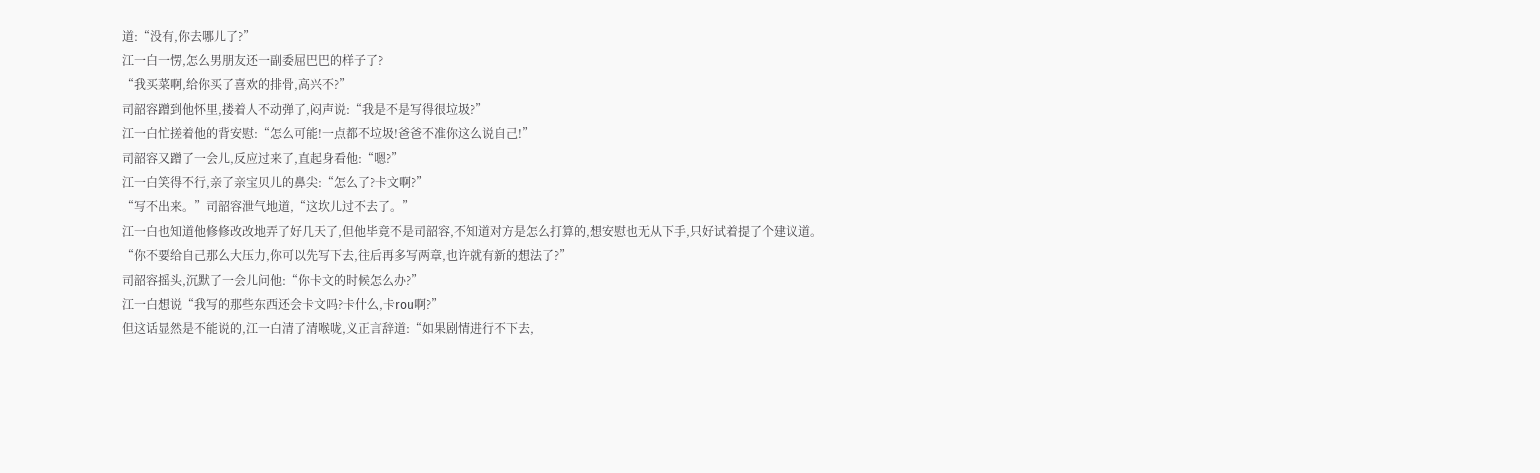道:“没有,你去哪儿了?”
江一白一愣,怎么男朋友还一副委屈巴巴的样子了?
“我买菜啊,给你买了喜欢的排骨,高兴不?”
司韶容蹭到他怀里,搂着人不动弹了,闷声说:“我是不是写得很垃圾?”
江一白忙搓着他的背安慰:“怎么可能!一点都不垃圾!爸爸不准你这么说自己!”
司韶容又蹭了一会儿,反应过来了,直起身看他:“嗯?”
江一白笑得不行,亲了亲宝贝儿的鼻尖:“怎么了?卡文啊?”
“写不出来。”司韶容泄气地道,“这坎儿过不去了。”
江一白也知道他修修改改地弄了好几天了,但他毕竟不是司韶容,不知道对方是怎么打算的,想安慰也无从下手,只好试着提了个建议道。
“你不要给自己那么大压力,你可以先写下去,往后再多写两章,也许就有新的想法了?”
司韶容摇头,沉默了一会儿问他:“你卡文的时候怎么办?”
江一白想说“我写的那些东西还会卡文吗?卡什么,卡rou啊?”
但这话显然是不能说的,江一白清了清喉咙,义正言辞道:“如果剧情进行不下去,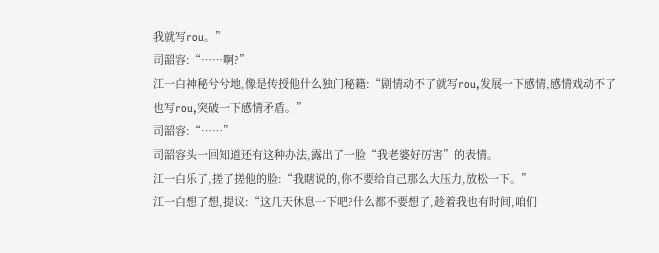我就写rou。”
司韶容:“……啊?”
江一白神秘兮兮地,像是传授他什么独门秘籍:“剧情动不了就写rou,发展一下感情,感情戏动不了也写rou,突破一下感情矛盾。”
司韶容:“……”
司韶容头一回知道还有这种办法,露出了一脸“我老婆好厉害”的表情。
江一白乐了,搓了搓他的脸:“我瞎说的,你不要给自己那么大压力,放松一下。”
江一白想了想,提议:“这几天休息一下吧?什么都不要想了,趁着我也有时间,咱们